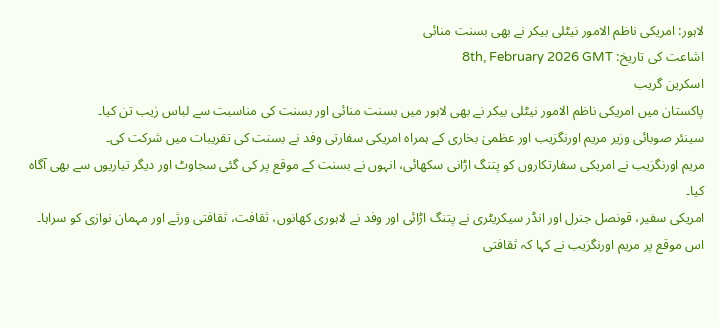لاہور: امریکی ناظم الامور نیٹلی بیکر نے بھی بسنت منائی
اشاعت کی تاریخ: 8th, February 2026 GMT
اسکرین گریب
پاکستان میں امریکی ناظم الامور نیٹلی بیکر نے بھی لاہور میں بسنت منائی اور بسنت کی مناسبت سے لباس زیب تن کیا۔
سینئر صوبائی وزیر مریم اورنگزیب اور عظمیٰ بخاری کے ہمراہ امریکی سفارتی وفد نے بسنت کی تقریبات میں شرکت کی۔
مریم اورنگزیب نے امریکی سفارتکاروں کو پتنگ اڑانی سکھائی، انہوں نے بسنت کے موقع پر کی گئی سجاوٹ اور دیگر تیاریوں سے بھی آگاہ کیا۔
امریکی سفیر، قونصل جنرل اور انڈر سیکریٹری نے پتنگ اڑائی اور وفد نے لاہوری کھانوں، ثقافت، ثقافتی ورثے اور مہمان نوازی کو سراہا۔
اس موقع پر مریم اورنگزیب نے کہا کہ ثقافتی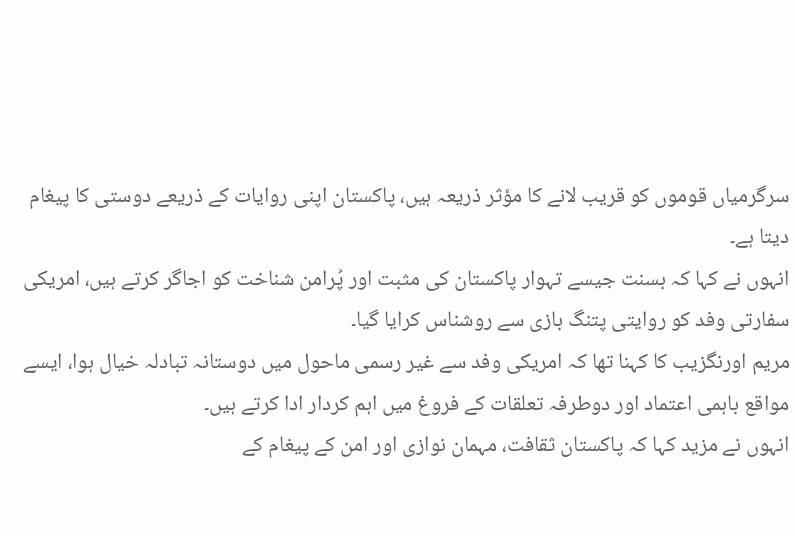سرگرمیاں قوموں کو قریب لانے کا مؤثر ذریعہ ہیں، پاکستان اپنی روایات کے ذریعے دوستی کا پیغام دیتا ہے۔
انہوں نے کہا کہ بسنت جیسے تہوار پاکستان کی مثبت اور پُرامن شناخت کو اجاگر کرتے ہیں، امریکی سفارتی وفد کو روایتی پتنگ بازی سے روشناس کرایا گیا۔
مریم اورنگزیب کا کہنا تھا کہ امریکی وفد سے غیر رسمی ماحول میں دوستانہ تبادلہ خیال ہوا، ایسے مواقع باہمی اعتماد اور دوطرفہ تعلقات کے فروغ میں اہم کردار ادا کرتے ہیں۔
انہوں نے مزید کہا کہ پاکستان ثقافت، مہمان نوازی اور امن کے پیغام کے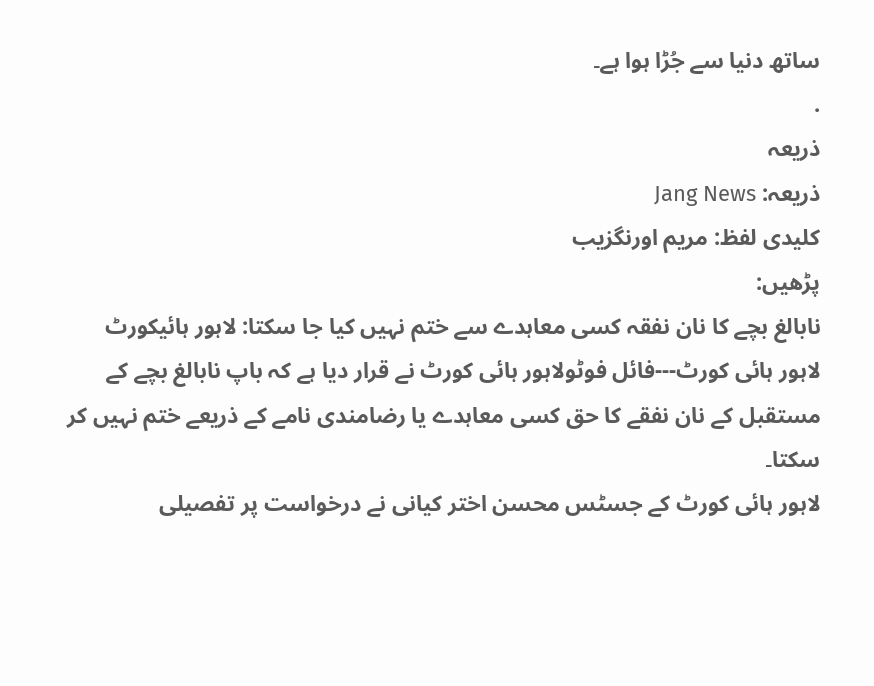ساتھ دنیا سے جُڑا ہوا ہے۔
.
ذریعہ
ذریعہ: Jang News
کلیدی لفظ: مریم اورنگزیب
پڑھیں:
نابالغ بچے کا نان نفقہ کسی معاہدے سے ختم نہیں کیا جا سکتا: لاہور ہائیکورٹ
لاہور ہائی کورٹ---فائل فوٹولاہور ہائی کورٹ نے قرار دیا ہے کہ باپ نابالغ بچے کے مستقبل کے نان نفقے کا حق کسی معاہدے یا رضامندی نامے کے ذریعے ختم نہیں کر سکتا۔
لاہور ہائی کورٹ کے جسٹس محسن اختر کیانی نے درخواست پر تفصیلی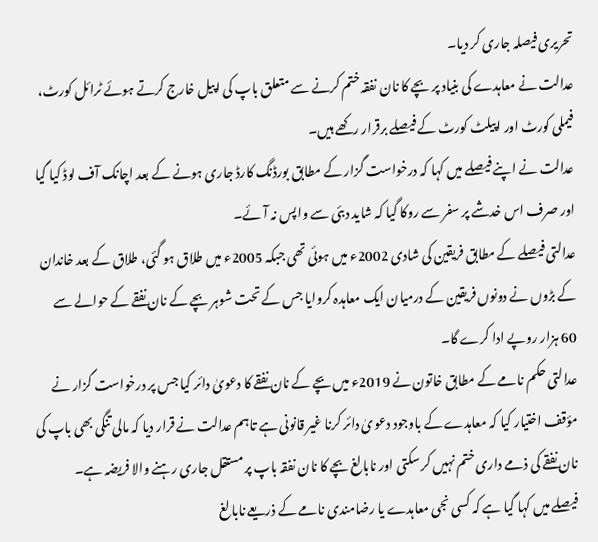تحریری فیصلہ جاری کر دیا۔
عدالت نے معاہدے کی بنیاد پر بچے کا نان نفقہ ختم کرنے سے متعلق باپ کی اپیل خارج کرتے ہوئے ٹرائل کورٹ، فیملی کورٹ اور اپیلٹ کورٹ کے فیصلے برقرار رکھے ہیں۔
عدالت نے اپنے فیصلے میں کہا کہ درخواست گزار کے مطابق بورڈنگ کارڈ جاری ہونے کے بعد اچانک آف لوڈ کیا گیا اور صرف اس خدشے پر سفر سے روکا گیا کہ شاید دبئی سے واپس نہ آئے۔
عدالتی فیصلے کے مطابق فریقین کی شادی 2002ء میں ہوئی تھی جبکہ 2005ء میں طلاق ہو گئی، طلاق کے بعد خاندان کے بڑوں نے دونوں فریقین کے درمیان ایک معاہدہ کروایا جس کے تحت شوہر بچے کے نان نفقے کے حوالے سے 60 ہزار روپے ادا کرے گا۔
عدالتی حکم نامے کے مطابق خاتون نے 2019ء میں بچے کے نان نفقے کا دعویٰ دائر کیا جس پر درخواست گزار نے مؤقف اختیار کیا کہ معاہدے کے باوجود دعویٰ دائر کرنا غیر قانونی ہے تاہم عدالت نے قرار دیا کہ مالی تنگی بھی باپ کی نان نفقے کی ذمے داری ختم نہیں کر سکتی اور نابالغ بچے کا نان نفقہ باپ پر مستقل جاری رہنے والا فریضہ ہے۔
فیصلے میں کہا گیا ہے کہ کسی نجی معاہدے یا رضامندی نامے کے ذریعے نابالغ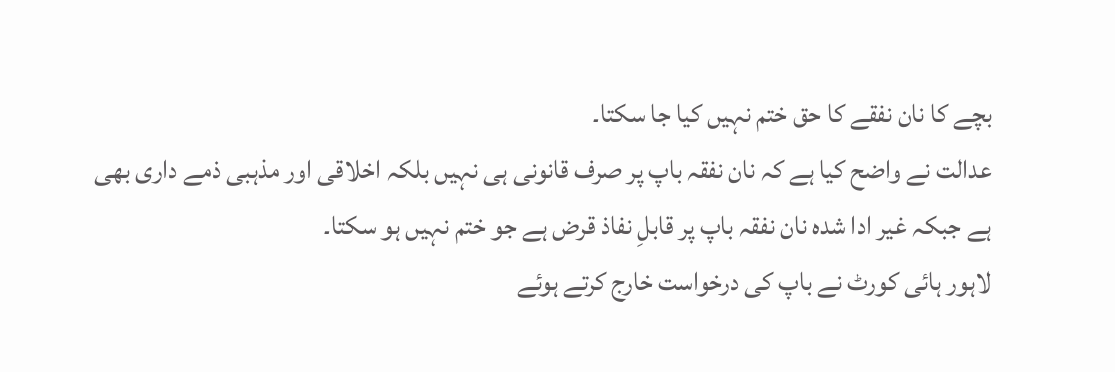بچے کا نان نفقے کا حق ختم نہیں کیا جا سکتا۔
عدالت نے واضح کیا ہے کہ نان نفقہ باپ پر صرف قانونی ہی نہیں بلکہ اخلاقی اور مذہبی ذمے داری بھی ہے جبکہ غیر ادا شدہ نان نفقہ باپ پر قابلِ نفاذ قرض ہے جو ختم نہیں ہو سکتا۔
لاہور ہائی کورٹ نے باپ کی درخواست خارج کرتے ہوئے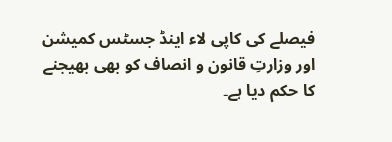فیصلے کی کاپی لاء اینڈ جسٹس کمیشن اور وزارتِ قانون و انصاف کو بھی بھیجنے کا حکم دیا ہے۔